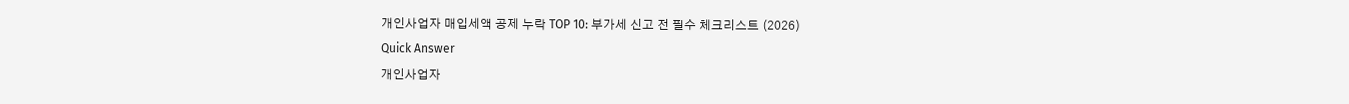개인사업자 매입세액 공제 누락 TOP 10: 부가세 신고 전 필수 체크리스트 (2026)
Quick Answer
개인사업자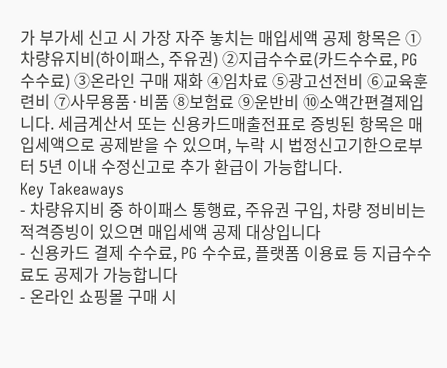가 부가세 신고 시 가장 자주 놓치는 매입세액 공제 항목은 ①차량유지비(하이패스, 주유권) ②지급수수료(카드수수료, PG 수수료) ③온라인 구매 재화 ④임차료 ⑤광고선전비 ⑥교육훈련비 ⑦사무용품·비품 ⑧보험료 ⑨운반비 ⑩소액간편결제입니다. 세금계산서 또는 신용카드매출전표로 증빙된 항목은 매입세액으로 공제받을 수 있으며, 누락 시 법정신고기한으로부터 5년 이내 수정신고로 추가 환급이 가능합니다.
Key Takeaways
- 차량유지비 중 하이패스 통행료, 주유권 구입, 차량 정비비는 적격증빙이 있으면 매입세액 공제 대상입니다
- 신용카드 결제 수수료, PG 수수료, 플랫폼 이용료 등 지급수수료도 공제가 가능합니다
- 온라인 쇼핑몰 구매 시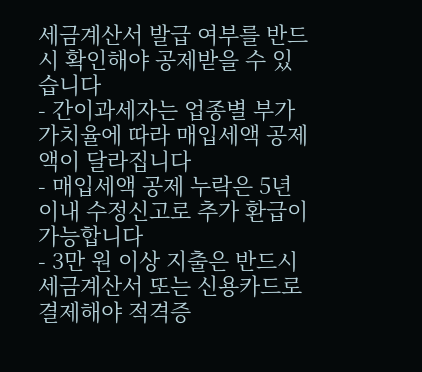세금계산서 발급 여부를 반드시 확인해야 공제받을 수 있습니다
- 간이과세자는 업종별 부가가치율에 따라 매입세액 공제액이 달라집니다
- 매입세액 공제 누락은 5년 이내 수정신고로 추가 환급이 가능합니다
- 3만 원 이상 지출은 반드시 세금계산서 또는 신용카드로 결제해야 적격증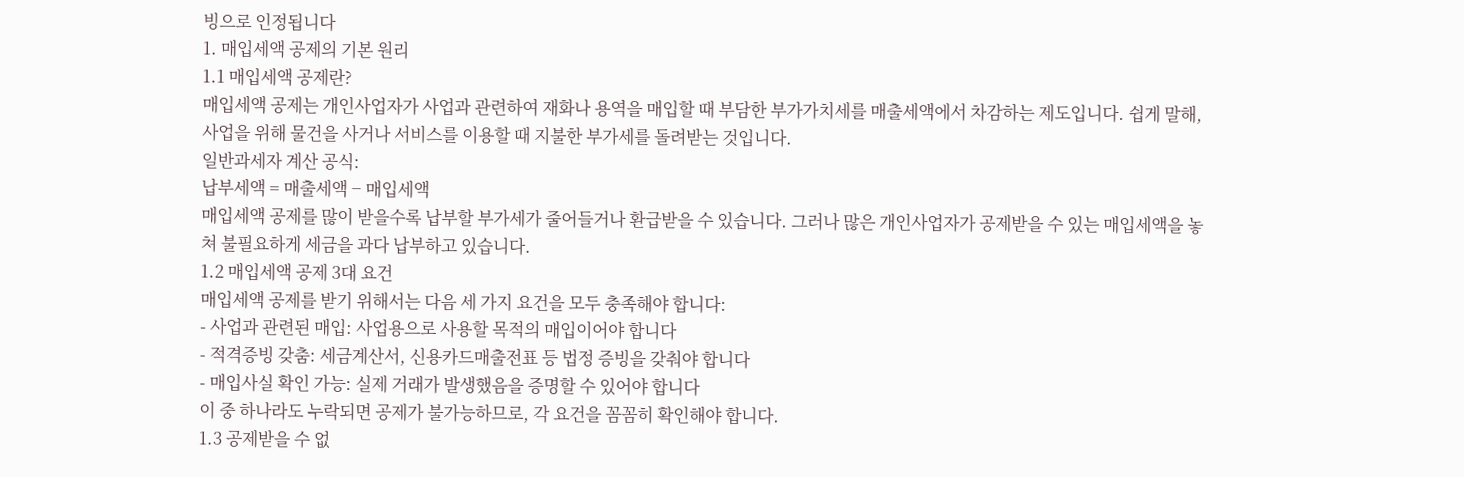빙으로 인정됩니다
1. 매입세액 공제의 기본 원리
1.1 매입세액 공제란?
매입세액 공제는 개인사업자가 사업과 관련하여 재화나 용역을 매입할 때 부담한 부가가치세를 매출세액에서 차감하는 제도입니다. 쉽게 말해, 사업을 위해 물건을 사거나 서비스를 이용할 때 지불한 부가세를 돌려받는 것입니다.
일반과세자 계산 공식:
납부세액 = 매출세액 − 매입세액
매입세액 공제를 많이 받을수록 납부할 부가세가 줄어들거나 환급받을 수 있습니다. 그러나 많은 개인사업자가 공제받을 수 있는 매입세액을 놓쳐 불필요하게 세금을 과다 납부하고 있습니다.
1.2 매입세액 공제 3대 요건
매입세액 공제를 받기 위해서는 다음 세 가지 요건을 모두 충족해야 합니다:
- 사업과 관련된 매입: 사업용으로 사용할 목적의 매입이어야 합니다
- 적격증빙 갖춤: 세금계산서, 신용카드매출전표 등 법정 증빙을 갖춰야 합니다
- 매입사실 확인 가능: 실제 거래가 발생했음을 증명할 수 있어야 합니다
이 중 하나라도 누락되면 공제가 불가능하므로, 각 요건을 꼼꼼히 확인해야 합니다.
1.3 공제받을 수 없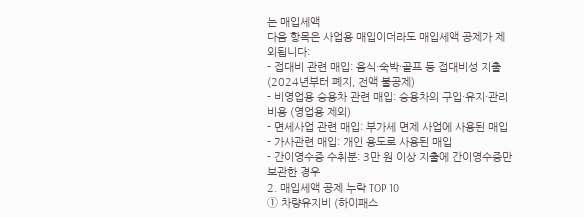는 매입세액
다음 항목은 사업용 매입이더라도 매입세액 공제가 제외됩니다:
- 접대비 관련 매입: 음식·숙박·골프 등 접대비성 지출 (2024년부터 폐지, 전액 불공제)
- 비영업용 승용차 관련 매입: 승용차의 구입·유지·관리 비용 (영업용 제외)
- 면세사업 관련 매입: 부가세 면제 사업에 사용된 매입
- 가사관련 매입: 개인 용도로 사용된 매입
- 간이영수증 수취분: 3만 원 이상 지출에 간이영수증만 보관한 경우
2. 매입세액 공제 누락 TOP 10
① 차량유지비 (하이패스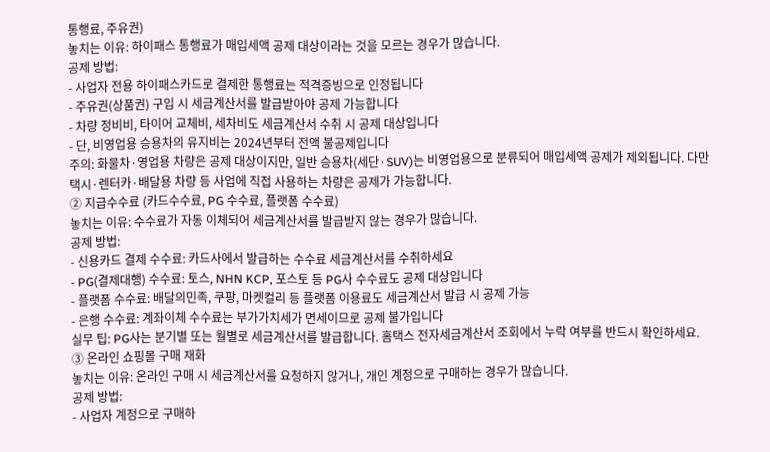통행료, 주유권)
놓치는 이유: 하이패스 통행료가 매입세액 공제 대상이라는 것을 모르는 경우가 많습니다.
공제 방법:
- 사업자 전용 하이패스카드로 결제한 통행료는 적격증빙으로 인정됩니다
- 주유권(상품권) 구입 시 세금계산서를 발급받아야 공제 가능합니다
- 차량 정비비, 타이어 교체비, 세차비도 세금계산서 수취 시 공제 대상입니다
- 단, 비영업용 승용차의 유지비는 2024년부터 전액 불공제입니다
주의: 화물차·영업용 차량은 공제 대상이지만, 일반 승용차(세단·SUV)는 비영업용으로 분류되어 매입세액 공제가 제외됩니다. 다만 택시·렌터카·배달용 차량 등 사업에 직접 사용하는 차량은 공제가 가능합니다.
② 지급수수료 (카드수수료, PG 수수료, 플랫폼 수수료)
놓치는 이유: 수수료가 자동 이체되어 세금계산서를 발급받지 않는 경우가 많습니다.
공제 방법:
- 신용카드 결제 수수료: 카드사에서 발급하는 수수료 세금계산서를 수취하세요
- PG(결제대행) 수수료: 토스, NHN KCP, 포스토 등 PG사 수수료도 공제 대상입니다
- 플랫폼 수수료: 배달의민족, 쿠팡, 마켓컬리 등 플랫폼 이용료도 세금계산서 발급 시 공제 가능
- 은행 수수료: 계좌이체 수수료는 부가가치세가 면세이므로 공제 불가입니다
실무 팁: PG사는 분기별 또는 월별로 세금계산서를 발급합니다. 홈택스 전자세금계산서 조회에서 누락 여부를 반드시 확인하세요.
③ 온라인 쇼핑몰 구매 재화
놓치는 이유: 온라인 구매 시 세금계산서를 요청하지 않거나, 개인 계정으로 구매하는 경우가 많습니다.
공제 방법:
- 사업자 계정으로 구매하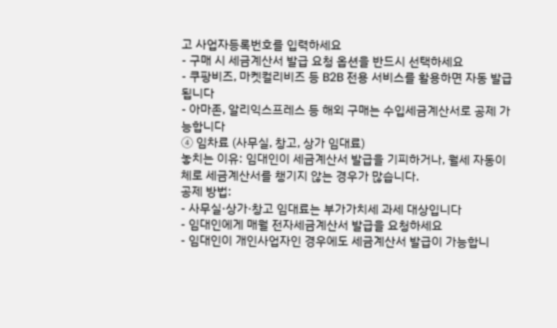고 사업자등록번호를 입력하세요
- 구매 시 세금계산서 발급 요청 옵션을 반드시 선택하세요
- 쿠팡비즈, 마켓컬리비즈 등 B2B 전용 서비스를 활용하면 자동 발급됩니다
- 아마존, 알리익스프레스 등 해외 구매는 수입세금계산서로 공제 가능합니다
④ 임차료 (사무실, 창고, 상가 임대료)
놓치는 이유: 임대인이 세금계산서 발급을 기피하거나, 월세 자동이체로 세금계산서를 챙기지 않는 경우가 많습니다.
공제 방법:
- 사무실·상가·창고 임대료는 부가가치세 과세 대상입니다
- 임대인에게 매월 전자세금계산서 발급을 요청하세요
- 임대인이 개인사업자인 경우에도 세금계산서 발급이 가능합니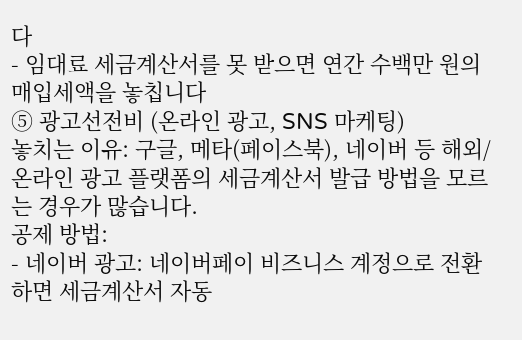다
- 임대료 세금계산서를 못 받으면 연간 수백만 원의 매입세액을 놓칩니다
⑤ 광고선전비 (온라인 광고, SNS 마케팅)
놓치는 이유: 구글, 메타(페이스북), 네이버 등 해외/온라인 광고 플랫폼의 세금계산서 발급 방법을 모르는 경우가 많습니다.
공제 방법:
- 네이버 광고: 네이버페이 비즈니스 계정으로 전환하면 세금계산서 자동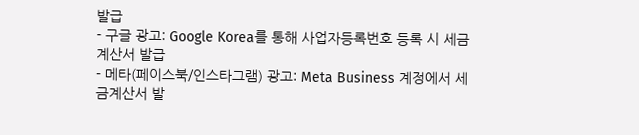발급
- 구글 광고: Google Korea를 통해 사업자등록번호 등록 시 세금계산서 발급
- 메타(페이스북/인스타그램) 광고: Meta Business 계정에서 세금계산서 발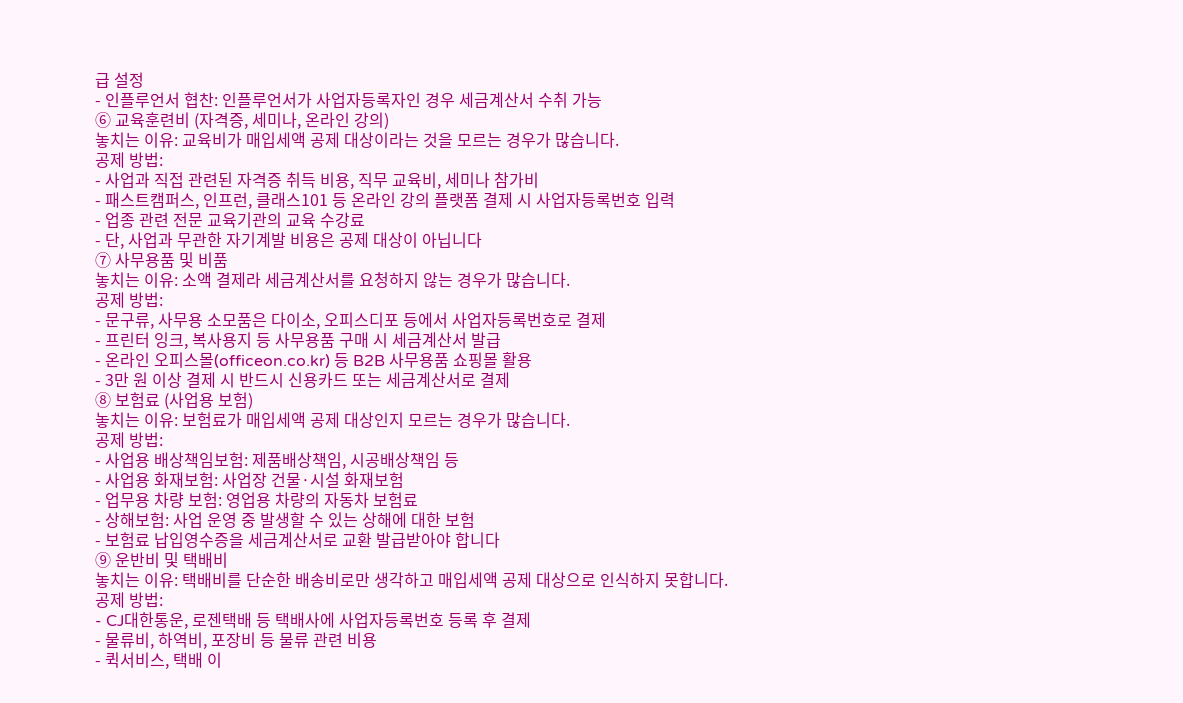급 설정
- 인플루언서 협찬: 인플루언서가 사업자등록자인 경우 세금계산서 수취 가능
⑥ 교육훈련비 (자격증, 세미나, 온라인 강의)
놓치는 이유: 교육비가 매입세액 공제 대상이라는 것을 모르는 경우가 많습니다.
공제 방법:
- 사업과 직접 관련된 자격증 취득 비용, 직무 교육비, 세미나 참가비
- 패스트캠퍼스, 인프런, 클래스101 등 온라인 강의 플랫폼 결제 시 사업자등록번호 입력
- 업종 관련 전문 교육기관의 교육 수강료
- 단, 사업과 무관한 자기계발 비용은 공제 대상이 아닙니다
⑦ 사무용품 및 비품
놓치는 이유: 소액 결제라 세금계산서를 요청하지 않는 경우가 많습니다.
공제 방법:
- 문구류, 사무용 소모품은 다이소, 오피스디포 등에서 사업자등록번호로 결제
- 프린터 잉크, 복사용지 등 사무용품 구매 시 세금계산서 발급
- 온라인 오피스몰(officeon.co.kr) 등 B2B 사무용품 쇼핑몰 활용
- 3만 원 이상 결제 시 반드시 신용카드 또는 세금계산서로 결제
⑧ 보험료 (사업용 보험)
놓치는 이유: 보험료가 매입세액 공제 대상인지 모르는 경우가 많습니다.
공제 방법:
- 사업용 배상책임보험: 제품배상책임, 시공배상책임 등
- 사업용 화재보험: 사업장 건물·시설 화재보험
- 업무용 차량 보험: 영업용 차량의 자동차 보험료
- 상해보험: 사업 운영 중 발생할 수 있는 상해에 대한 보험
- 보험료 납입영수증을 세금계산서로 교환 발급받아야 합니다
⑨ 운반비 및 택배비
놓치는 이유: 택배비를 단순한 배송비로만 생각하고 매입세액 공제 대상으로 인식하지 못합니다.
공제 방법:
- CJ대한통운, 로젠택배 등 택배사에 사업자등록번호 등록 후 결제
- 물류비, 하역비, 포장비 등 물류 관련 비용
- 퀵서비스, 택배 이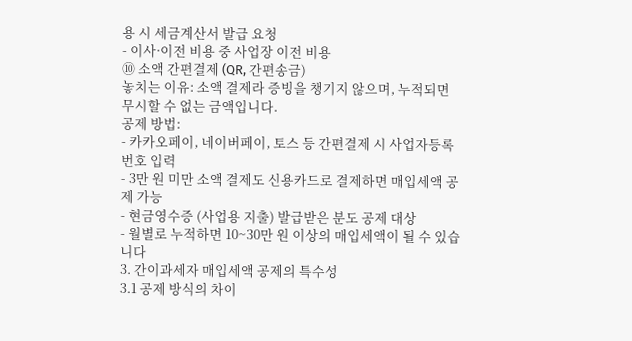용 시 세금계산서 발급 요청
- 이사·이전 비용 중 사업장 이전 비용
⑩ 소액 간편결제 (QR, 간편송금)
놓치는 이유: 소액 결제라 증빙을 챙기지 않으며, 누적되면 무시할 수 없는 금액입니다.
공제 방법:
- 카카오페이, 네이버페이, 토스 등 간편결제 시 사업자등록번호 입력
- 3만 원 미만 소액 결제도 신용카드로 결제하면 매입세액 공제 가능
- 현금영수증 (사업용 지출) 발급받은 분도 공제 대상
- 월별로 누적하면 10~30만 원 이상의 매입세액이 될 수 있습니다
3. 간이과세자 매입세액 공제의 특수성
3.1 공제 방식의 차이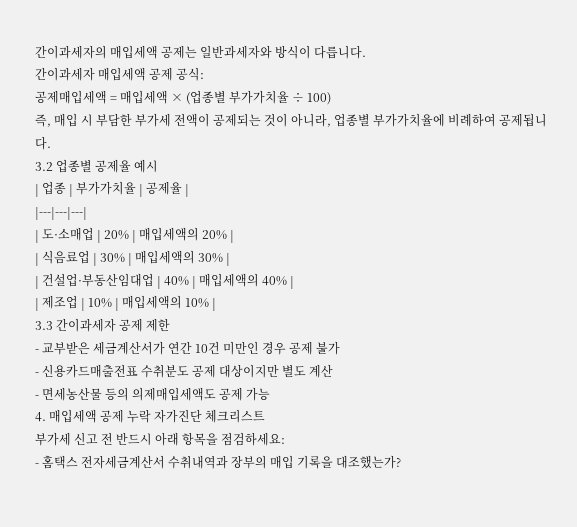간이과세자의 매입세액 공제는 일반과세자와 방식이 다릅니다.
간이과세자 매입세액 공제 공식:
공제매입세액 = 매입세액 × (업종별 부가가치율 ÷ 100)
즉, 매입 시 부담한 부가세 전액이 공제되는 것이 아니라, 업종별 부가가치율에 비례하여 공제됩니다.
3.2 업종별 공제율 예시
| 업종 | 부가가치율 | 공제율 |
|---|---|---|
| 도·소매업 | 20% | 매입세액의 20% |
| 식음료업 | 30% | 매입세액의 30% |
| 건설업·부동산임대업 | 40% | 매입세액의 40% |
| 제조업 | 10% | 매입세액의 10% |
3.3 간이과세자 공제 제한
- 교부받은 세금계산서가 연간 10건 미만인 경우 공제 불가
- 신용카드매출전표 수취분도 공제 대상이지만 별도 계산
- 면세농산물 등의 의제매입세액도 공제 가능
4. 매입세액 공제 누락 자가진단 체크리스트
부가세 신고 전 반드시 아래 항목을 점검하세요:
- 홈택스 전자세금계산서 수취내역과 장부의 매입 기록을 대조했는가?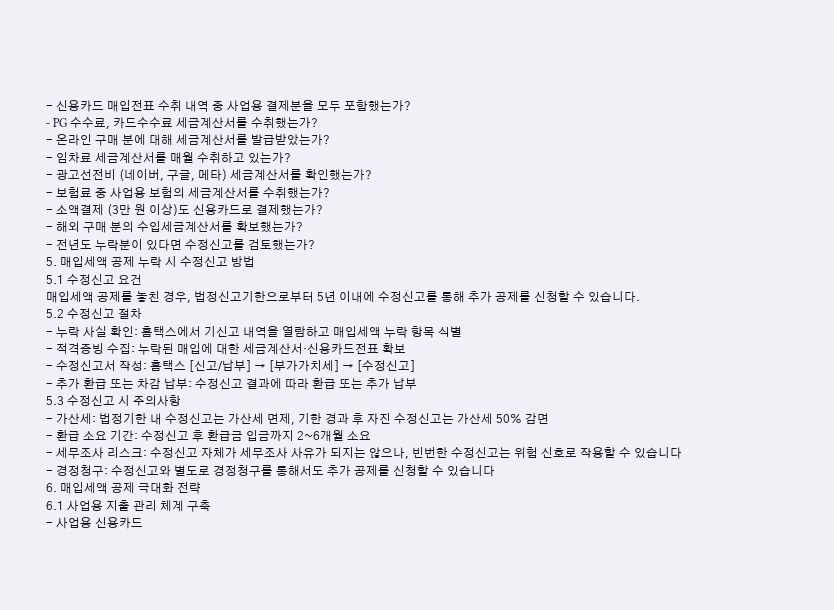- 신용카드 매입전표 수취 내역 중 사업용 결제분을 모두 포함했는가?
- PG 수수료, 카드수수료 세금계산서를 수취했는가?
- 온라인 구매 분에 대해 세금계산서를 발급받았는가?
- 임차료 세금계산서를 매월 수취하고 있는가?
- 광고선전비 (네이버, 구글, 메타) 세금계산서를 확인했는가?
- 보험료 중 사업용 보험의 세금계산서를 수취했는가?
- 소액결제 (3만 원 이상)도 신용카드로 결제했는가?
- 해외 구매 분의 수입세금계산서를 확보했는가?
- 전년도 누락분이 있다면 수정신고를 검토했는가?
5. 매입세액 공제 누락 시 수정신고 방법
5.1 수정신고 요건
매입세액 공제를 놓친 경우, 법정신고기한으로부터 5년 이내에 수정신고를 통해 추가 공제를 신청할 수 있습니다.
5.2 수정신고 절차
- 누락 사실 확인: 홈택스에서 기신고 내역을 열람하고 매입세액 누락 항목 식별
- 적격증빙 수집: 누락된 매입에 대한 세금계산서·신용카드전표 확보
- 수정신고서 작성: 홈택스 [신고/납부] → [부가가치세] → [수정신고]
- 추가 환급 또는 차감 납부: 수정신고 결과에 따라 환급 또는 추가 납부
5.3 수정신고 시 주의사항
- 가산세: 법정기한 내 수정신고는 가산세 면제, 기한 경과 후 자진 수정신고는 가산세 50% 감면
- 환급 소요 기간: 수정신고 후 환급금 입금까지 2~6개월 소요
- 세무조사 리스크: 수정신고 자체가 세무조사 사유가 되지는 않으나, 빈번한 수정신고는 위험 신호로 작용할 수 있습니다
- 경정청구: 수정신고와 별도로 경정청구를 통해서도 추가 공제를 신청할 수 있습니다
6. 매입세액 공제 극대화 전략
6.1 사업용 지출 관리 체계 구축
- 사업용 신용카드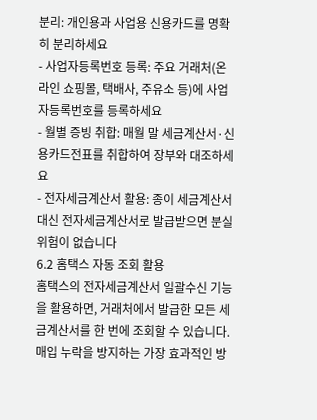분리: 개인용과 사업용 신용카드를 명확히 분리하세요
- 사업자등록번호 등록: 주요 거래처(온라인 쇼핑몰, 택배사, 주유소 등)에 사업자등록번호를 등록하세요
- 월별 증빙 취합: 매월 말 세금계산서·신용카드전표를 취합하여 장부와 대조하세요
- 전자세금계산서 활용: 종이 세금계산서 대신 전자세금계산서로 발급받으면 분실 위험이 없습니다
6.2 홈택스 자동 조회 활용
홈택스의 전자세금계산서 일괄수신 기능을 활용하면, 거래처에서 발급한 모든 세금계산서를 한 번에 조회할 수 있습니다. 매입 누락을 방지하는 가장 효과적인 방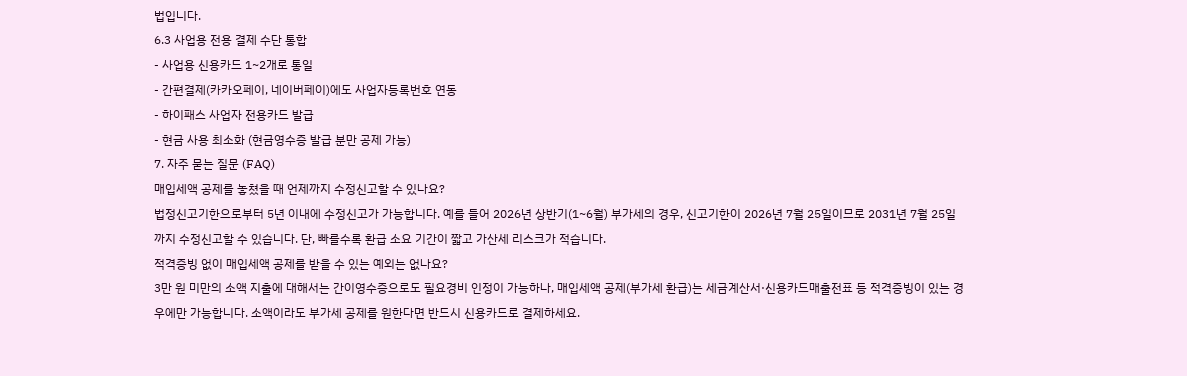법입니다.
6.3 사업용 전용 결제 수단 통합
- 사업용 신용카드 1~2개로 통일
- 간편결제(카카오페이, 네이버페이)에도 사업자등록번호 연동
- 하이패스 사업자 전용카드 발급
- 현금 사용 최소화 (현금영수증 발급 분만 공제 가능)
7. 자주 묻는 질문 (FAQ)
매입세액 공제를 놓쳤을 때 언제까지 수정신고할 수 있나요?
법정신고기한으로부터 5년 이내에 수정신고가 가능합니다. 예를 들어 2026년 상반기(1~6월) 부가세의 경우, 신고기한이 2026년 7월 25일이므로 2031년 7월 25일까지 수정신고할 수 있습니다. 단, 빠를수록 환급 소요 기간이 짧고 가산세 리스크가 적습니다.
적격증빙 없이 매입세액 공제를 받을 수 있는 예외는 없나요?
3만 원 미만의 소액 지출에 대해서는 간이영수증으로도 필요경비 인정이 가능하나, 매입세액 공제(부가세 환급)는 세금계산서·신용카드매출전표 등 적격증빙이 있는 경우에만 가능합니다. 소액이라도 부가세 공제를 원한다면 반드시 신용카드로 결제하세요.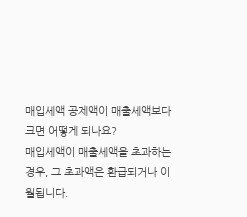매입세액 공제액이 매출세액보다 크면 어떻게 되나요?
매입세액이 매출세액을 초과하는 경우, 그 초과액은 환급되거나 이월됩니다.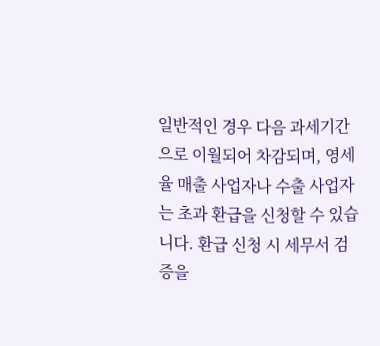일반적인 경우 다음 과세기간으로 이월되어 차감되며, 영세율 매출 사업자나 수출 사업자는 초과 환급을 신청할 수 있습니다. 환급 신청 시 세무서 검증을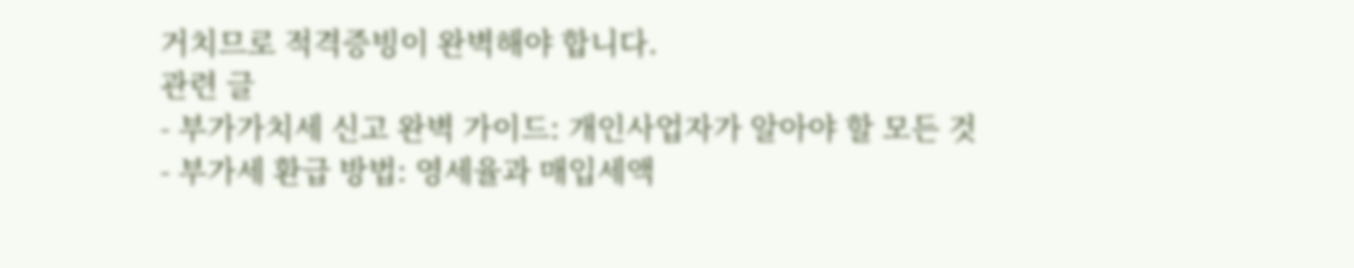거치므로 적격증빙이 완벽해야 합니다.
관련 글
- 부가가치세 신고 완벽 가이드: 개인사업자가 알아야 할 모든 것
- 부가세 환급 방법: 영세율과 매입세액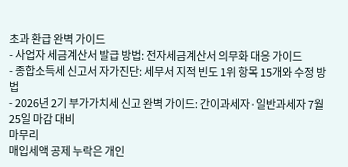초과 환급 완벽 가이드
- 사업자 세금계산서 발급 방법: 전자세금계산서 의무화 대응 가이드
- 종합소득세 신고서 자가진단: 세무서 지적 빈도 1위 항목 15개와 수정 방법
- 2026년 2기 부가가치세 신고 완벽 가이드: 간이과세자·일반과세자 7월 25일 마감 대비
마무리
매입세액 공제 누락은 개인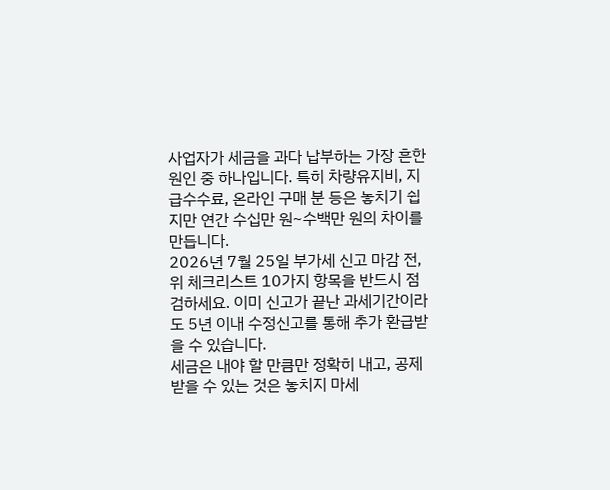사업자가 세금을 과다 납부하는 가장 흔한 원인 중 하나입니다. 특히 차량유지비, 지급수수료, 온라인 구매 분 등은 놓치기 쉽지만 연간 수십만 원~수백만 원의 차이를 만듭니다.
2026년 7월 25일 부가세 신고 마감 전, 위 체크리스트 10가지 항목을 반드시 점검하세요. 이미 신고가 끝난 과세기간이라도 5년 이내 수정신고를 통해 추가 환급받을 수 있습니다.
세금은 내야 할 만큼만 정확히 내고, 공제받을 수 있는 것은 놓치지 마세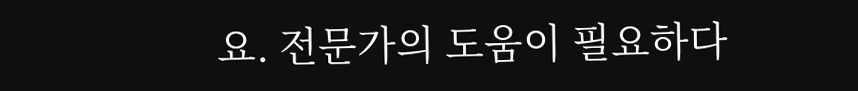요. 전문가의 도움이 필요하다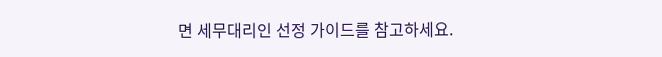면 세무대리인 선정 가이드를 참고하세요.